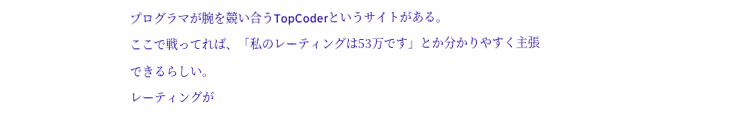プログラマが腕を競い合うTopCoderというサイトがある。
ここで戦ってれば、「私のレーティングは53万です」とか分かりやすく主張できるらしい。
レーティングが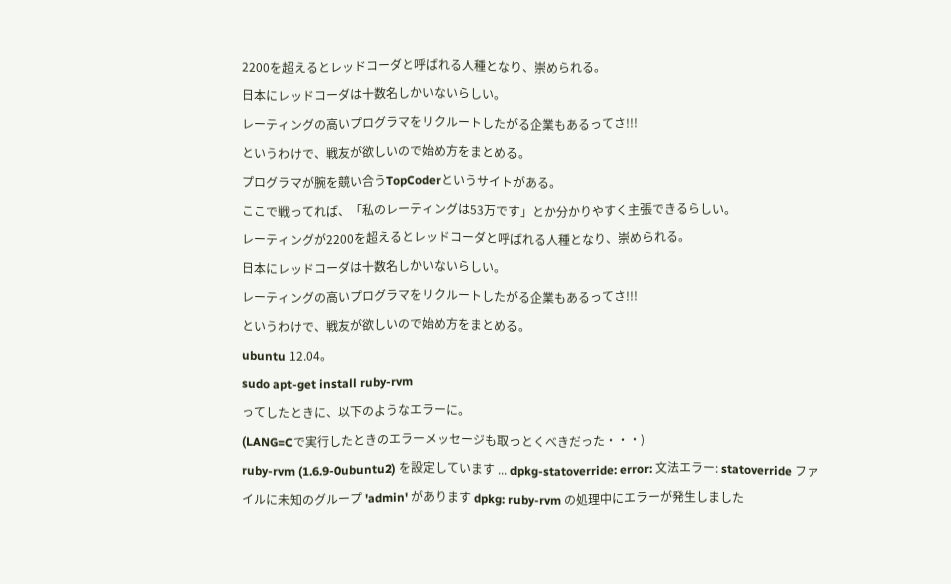2200を超えるとレッドコーダと呼ばれる人種となり、崇められる。
日本にレッドコーダは十数名しかいないらしい。
レーティングの高いプログラマをリクルートしたがる企業もあるってさ!!!
というわけで、戦友が欲しいので始め方をまとめる。
プログラマが腕を競い合うTopCoderというサイトがある。
ここで戦ってれば、「私のレーティングは53万です」とか分かりやすく主張できるらしい。
レーティングが2200を超えるとレッドコーダと呼ばれる人種となり、崇められる。
日本にレッドコーダは十数名しかいないらしい。
レーティングの高いプログラマをリクルートしたがる企業もあるってさ!!!
というわけで、戦友が欲しいので始め方をまとめる。
ubuntu 12.04。
sudo apt-get install ruby-rvm
ってしたときに、以下のようなエラーに。
(LANG=Cで実行したときのエラーメッセージも取っとくべきだった・・・)
ruby-rvm (1.6.9-0ubuntu2) を設定しています ... dpkg-statoverride: error: 文法エラー: statoverride ファイルに未知のグループ 'admin' があります dpkg: ruby-rvm の処理中にエラーが発生しました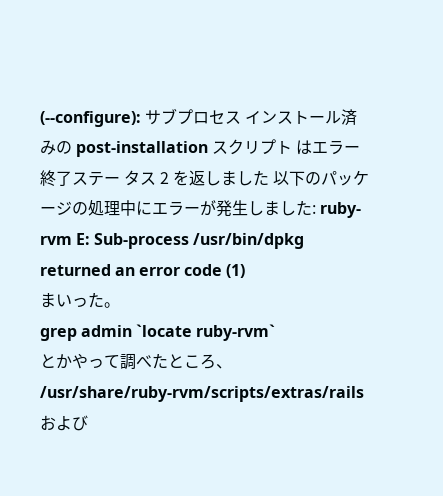(--configure): サブプロセス インストール済みの post-installation スクリプト はエラー終了ステー タス 2 を返しました 以下のパッケージの処理中にエラーが発生しました: ruby-rvm E: Sub-process /usr/bin/dpkg returned an error code (1)
まいった。
grep admin `locate ruby-rvm`
とかやって調べたところ、
/usr/share/ruby-rvm/scripts/extras/rails および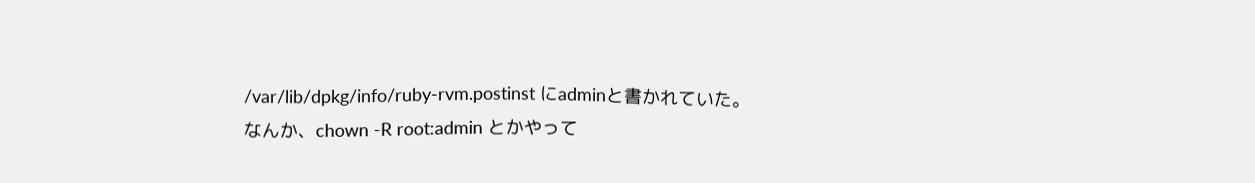/var/lib/dpkg/info/ruby-rvm.postinst にadminと書かれていた。
なんか、chown -R root:admin とかやって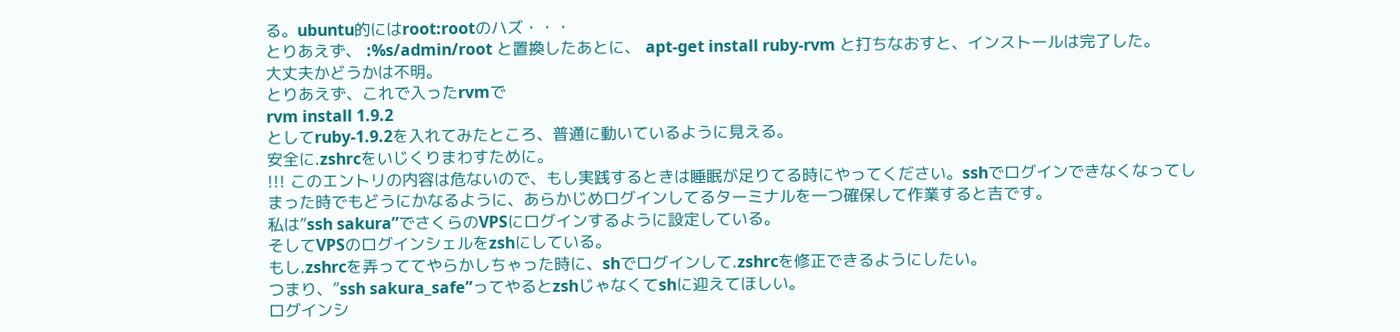る。ubuntu的にはroot:rootのハズ・・・
とりあえず、 :%s/admin/root と置換したあとに、 apt-get install ruby-rvm と打ちなおすと、インストールは完了した。
大丈夫かどうかは不明。
とりあえず、これで入ったrvmで
rvm install 1.9.2
としてruby-1.9.2を入れてみたところ、普通に動いているように見える。
安全に.zshrcをいじくりまわすために。
!!! このエントリの内容は危ないので、もし実践するときは睡眠が足りてる時にやってください。sshでログインできなくなってしまった時でもどうにかなるように、あらかじめログインしてるターミナルを一つ確保して作業すると吉です。
私は”ssh sakura”でさくらのVPSにログインするように設定している。
そしてVPSのログインシェルをzshにしている。
もし.zshrcを弄っててやらかしちゃった時に、shでログインして.zshrcを修正できるようにしたい。
つまり、”ssh sakura_safe”ってやるとzshじゃなくてshに迎えてほしい。
ログインシ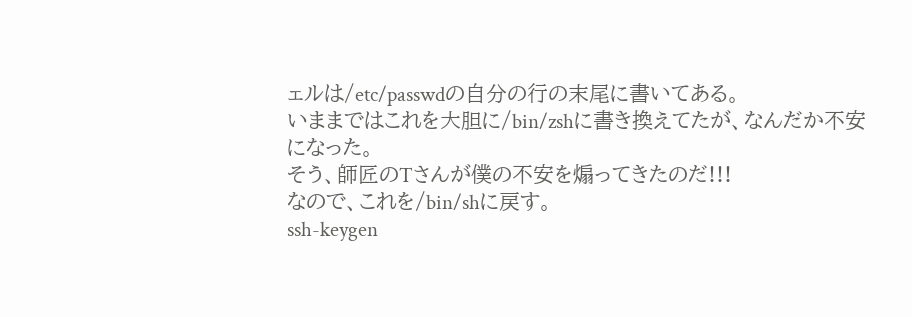ェルは/etc/passwdの自分の行の末尾に書いてある。
いままではこれを大胆に/bin/zshに書き換えてたが、なんだか不安になった。
そう、師匠のTさんが僕の不安を煽ってきたのだ!!!
なので、これを/bin/shに戻す。
ssh-keygen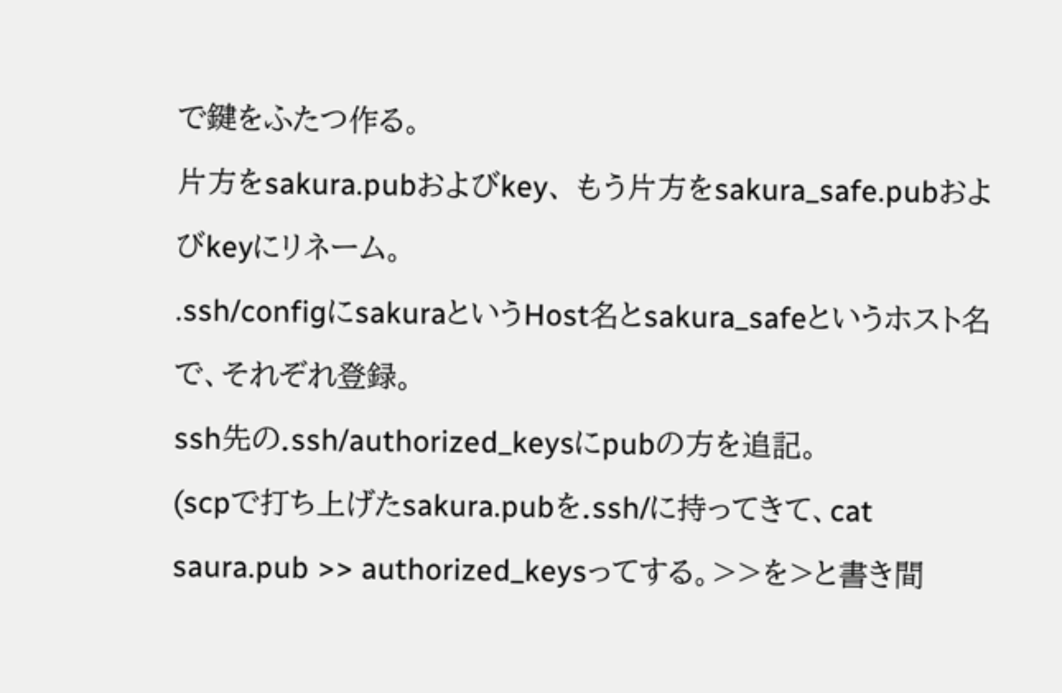で鍵をふたつ作る。
片方をsakura.pubおよびkey、 もう片方をsakura_safe.pubおよびkeyにリネーム。
.ssh/configにsakuraというHost名とsakura_safeというホスト名で、それぞれ登録。
ssh先の.ssh/authorized_keysにpubの方を追記。
(scpで打ち上げたsakura.pubを.ssh/に持ってきて、cat saura.pub >> authorized_keysってする。>>を>と書き間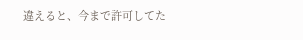違えると、今まで許可してた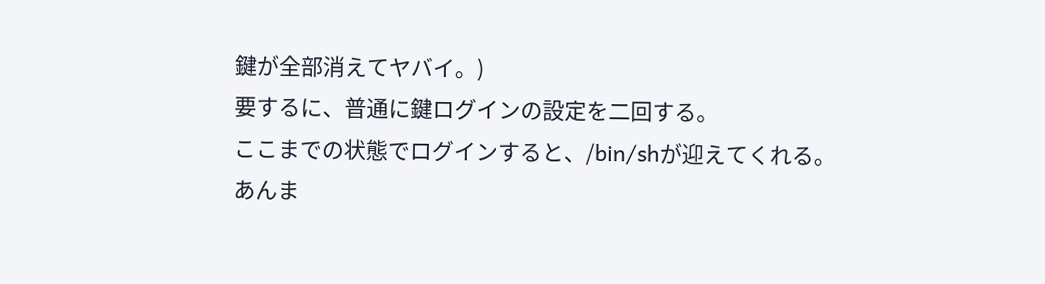鍵が全部消えてヤバイ。)
要するに、普通に鍵ログインの設定を二回する。
ここまでの状態でログインすると、/bin/shが迎えてくれる。
あんま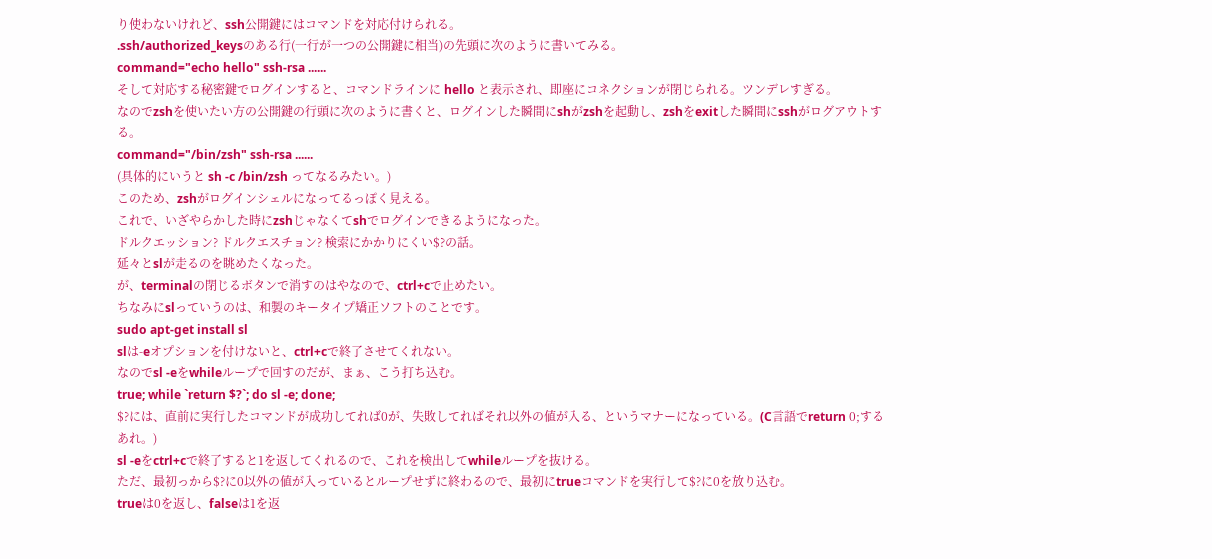り使わないけれど、ssh公開鍵にはコマンドを対応付けられる。
.ssh/authorized_keysのある行(一行が一つの公開鍵に相当)の先頭に次のように書いてみる。
command="echo hello" ssh-rsa ......
そして対応する秘密鍵でログインすると、コマンドラインに hello と表示され、即座にコネクションが閉じられる。ツンデレすぎる。
なのでzshを使いたい方の公開鍵の行頭に次のように書くと、ログインした瞬間にshがzshを起動し、zshをexitした瞬間にsshがログアウトする。
command="/bin/zsh" ssh-rsa ......
(具体的にいうと sh -c /bin/zsh ってなるみたい。)
このため、zshがログインシェルになってるっぽく見える。
これで、いざやらかした時にzshじゃなくてshでログインできるようになった。
ドルクエッション? ドルクエスチョン? 検索にかかりにくい$?の話。
延々とslが走るのを眺めたくなった。
が、terminalの閉じるボタンで消すのはやなので、ctrl+cで止めたい。
ちなみにslっていうのは、和製のキータイプ矯正ソフトのことです。
sudo apt-get install sl
slは-eオプションを付けないと、ctrl+cで終了させてくれない。
なのでsl -eをwhileループで回すのだが、まぁ、こう打ち込む。
true; while `return $?`; do sl -e; done;
$?には、直前に実行したコマンドが成功してれば0が、失敗してればそれ以外の値が入る、というマナーになっている。(C言語でreturn 0;するあれ。)
sl -eをctrl+cで終了すると1を返してくれるので、これを検出してwhileループを抜ける。
ただ、最初っから$?に0以外の値が入っているとループせずに終わるので、最初にtrueコマンドを実行して$?に0を放り込む。
trueは0を返し、falseは1を返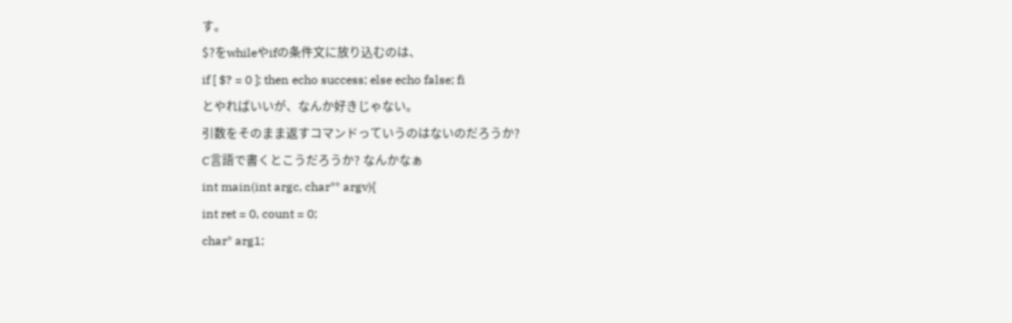す。
$?をwhileやifの条件文に放り込むのは、
if [ $? = 0 ]; then echo success; else echo false; fi
とやればいいが、なんか好きじゃない。
引数をそのまま返すコマンドっていうのはないのだろうか?
C言語で書くとこうだろうか? なんかなぁ
int main(int argc, char** argv){
int ret = 0, count = 0;
char* arg1;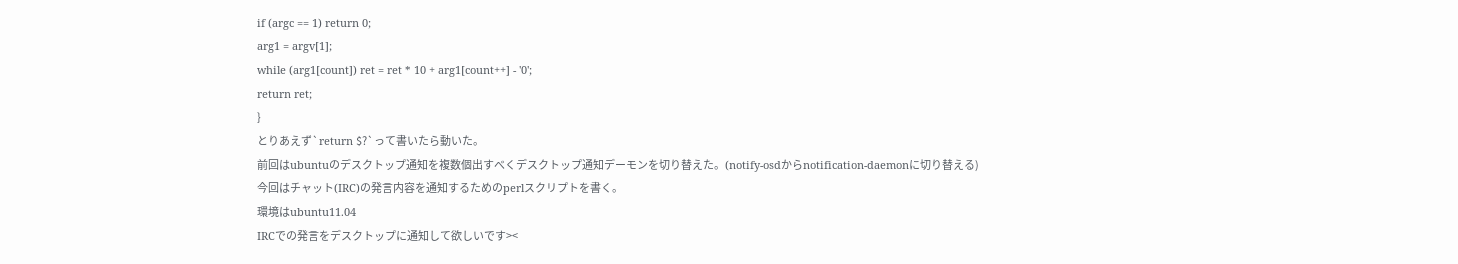if (argc == 1) return 0;
arg1 = argv[1];
while (arg1[count]) ret = ret * 10 + arg1[count++] - '0';
return ret;
}
とりあえず`return $?`って書いたら動いた。
前回はubuntuのデスクトップ通知を複数個出すべくデスクトップ通知デーモンを切り替えた。(notify-osdからnotification-daemonに切り替える)
今回はチャット(IRC)の発言内容を通知するためのperlスクリプトを書く。
環境はubuntu11.04
IRCでの発言をデスクトップに通知して欲しいです><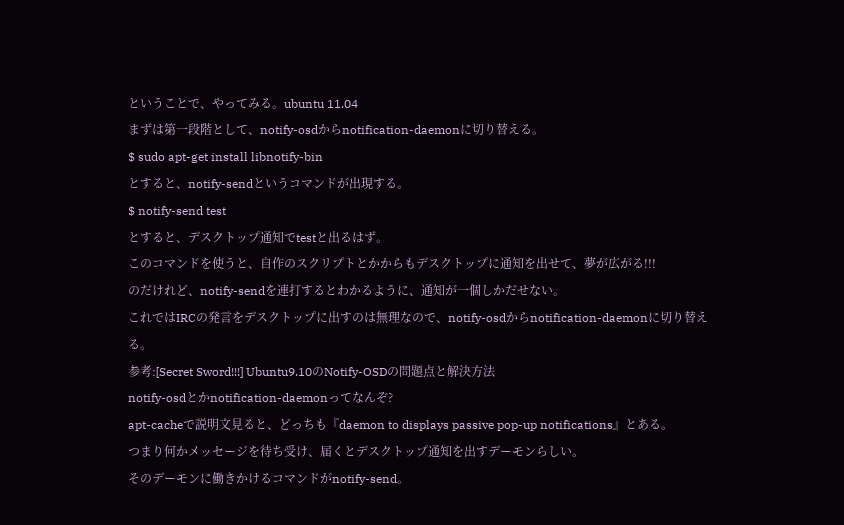ということで、やってみる。ubuntu 11.04
まずは第一段階として、notify-osdからnotification-daemonに切り替える。
$ sudo apt-get install libnotify-bin
とすると、notify-sendというコマンドが出現する。
$ notify-send test
とすると、デスクトップ通知でtestと出るはず。
このコマンドを使うと、自作のスクリプトとかからもデスクトップに通知を出せて、夢が広がる!!!
のだけれど、notify-sendを連打するとわかるように、通知が一個しかだせない。
これではIRCの発言をデスクトップに出すのは無理なので、notify-osdからnotification-daemonに切り替える。
参考:[Secret Sword!!!] Ubuntu9.10のNotify-OSDの問題点と解決方法
notify-osdとかnotification-daemonってなんぞ?
apt-cacheで説明文見ると、どっちも『daemon to displays passive pop-up notifications』とある。
つまり何かメッセージを待ち受け、届くとデスクトップ通知を出すデーモンらしい。
そのデーモンに働きかけるコマンドがnotify-send。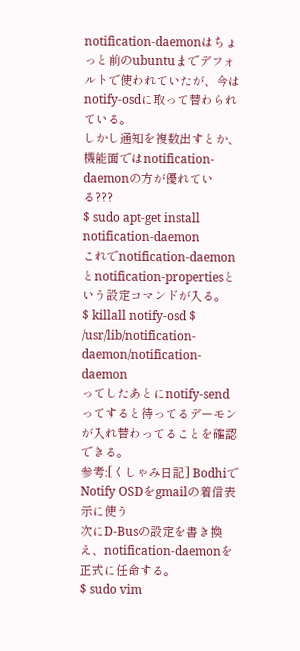notification-daemonはちょっと前のubuntuまでデフォルトで使われていたが、今はnotify-osdに取って替わられている。
しかし通知を複数出すとか、機能面ではnotification-daemonの方が優れている???
$ sudo apt-get install notification-daemon
これでnotification-daemonとnotification-propertiesという設定コマンドが入る。
$ killall notify-osd $ /usr/lib/notification-daemon/notification-daemon
ってしたあとにnotify-sendってすると待ってるデーモンが入れ替わってることを確認できる。
参考:[くしゃみ日記] BodhiでNotify OSDをgmailの着信表示に使う
次にD-Busの設定を書き換え、notification-daemonを正式に任命する。
$ sudo vim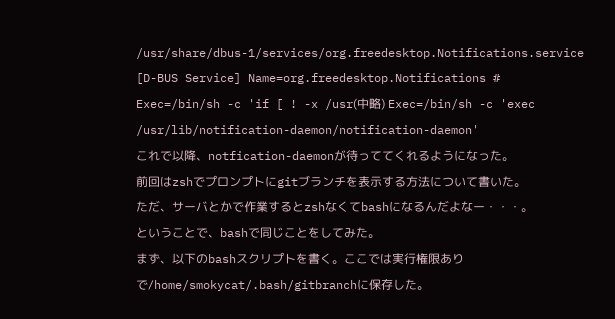/usr/share/dbus-1/services/org.freedesktop.Notifications.service
[D-BUS Service] Name=org.freedesktop.Notifications # Exec=/bin/sh -c 'if [ ! -x /usr(中略) Exec=/bin/sh -c 'exec /usr/lib/notification-daemon/notification-daemon'
これで以降、notfication-daemonが待っててくれるようになった。
前回はzshでプロンプトにgitブランチを表示する方法について書いた。
ただ、サーバとかで作業するとzshなくてbashになるんだよなー・・・。
ということで、bashで同じことをしてみた。
まず、以下のbashスクリプトを書く。ここでは実行権限ありで/home/smokycat/.bash/gitbranchに保存した。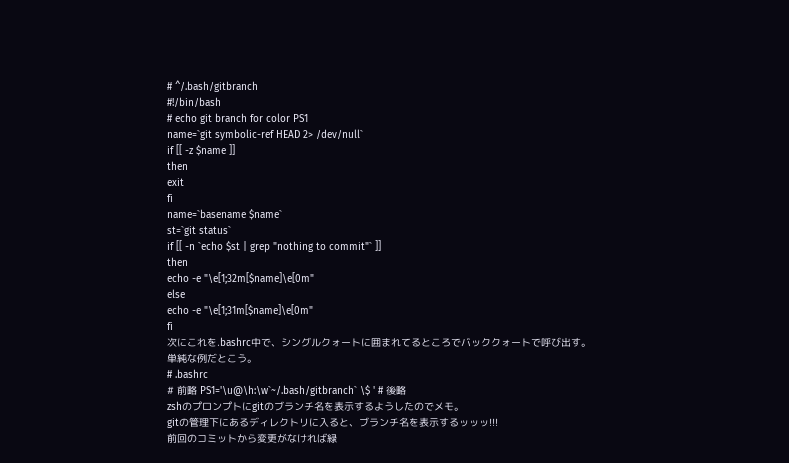# ^/.bash/gitbranch
#!/bin/bash
# echo git branch for color PS1
name=`git symbolic-ref HEAD 2> /dev/null`
if [[ -z $name ]]
then
exit
fi
name=`basename $name`
st=`git status`
if [[ -n `echo $st | grep "nothing to commit"` ]]
then
echo -e "\e[1;32m[$name]\e[0m"
else
echo -e "\e[1;31m[$name]\e[0m"
fi
次にこれを.bashrc中で、シングルクォートに囲まれてるところでバッククォートで呼び出す。
単純な例だとこう。
# .bashrc
# 前略 PS1='\u@\h:\w`~/.bash/gitbranch` \$ ' # 後略
zshのプロンプトにgitのブランチ名を表示するようしたのでメモ。
gitの管理下にあるディレクトリに入ると、ブランチ名を表示するッッッ!!!
前回のコミットから変更がなければ緑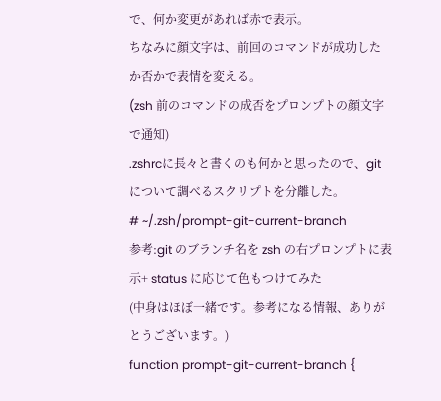で、何か変更があれば赤で表示。
ちなみに顔文字は、前回のコマンドが成功したか否かで表情を変える。
(zsh 前のコマンドの成否をプロンプトの顔文字で通知)
.zshrcに長々と書くのも何かと思ったので、gitについて調べるスクリプトを分離した。
# ~/.zsh/prompt-git-current-branch
参考:git のブランチ名を zsh の右プロンプトに表示+ status に応じて色もつけてみた
(中身はほぼ一緒です。参考になる情報、ありがとうございます。)
function prompt-git-current-branch {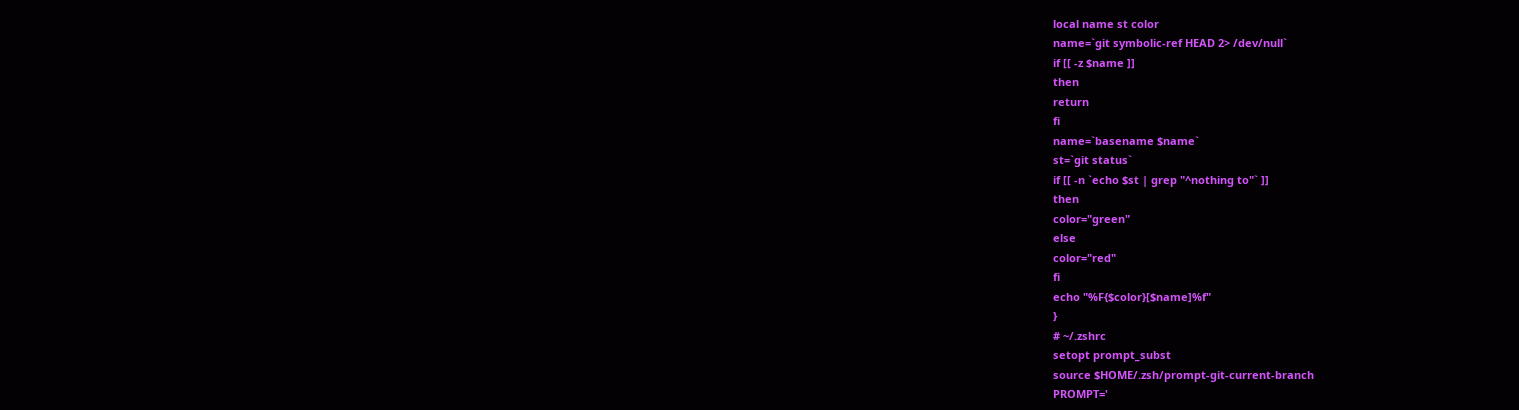local name st color
name=`git symbolic-ref HEAD 2> /dev/null`
if [[ -z $name ]]
then
return
fi
name=`basename $name`
st=`git status`
if [[ -n `echo $st | grep "^nothing to"` ]]
then
color="green"
else
color="red"
fi
echo "%F{$color}[$name]%f"
}
# ~/.zshrc
setopt prompt_subst
source $HOME/.zsh/prompt-git-current-branch
PROMPT='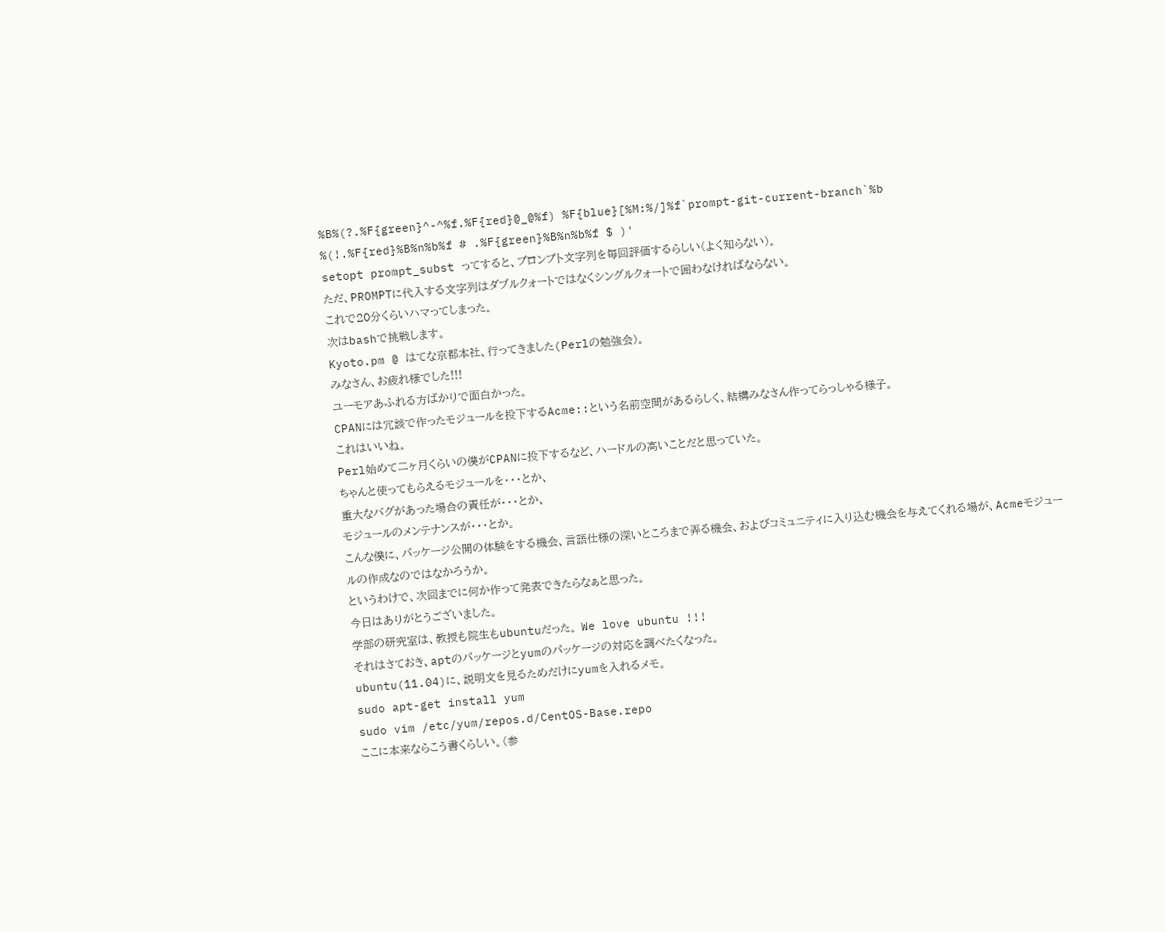%B%(?.%F{green}^-^%f.%F{red}@_@%f) %F{blue}[%M:%/]%f`prompt-git-current-branch`%b
%(!.%F{red}%B%n%b%f # .%F{green}%B%n%b%f $ )'
setopt prompt_subst ってすると、プロンプト文字列を毎回評価するらしい(よく知らない)。
ただ、PROMPTに代入する文字列はダブルクォートではなくシングルクォートで囲わなければならない。
これで20分くらいハマってしまった。
次はbashで挑戦します。
Kyoto.pm @ はてな京都本社、行ってきました(Perlの勉強会)。
みなさん、お疲れ様でした!!!
ユーモアあふれる方ばかりで面白かった。
CPANには冗談で作ったモジュールを投下するAcme::という名前空間があるらしく、結構みなさん作ってらっしゃる様子。
これはいいね。
Perl始めて二ヶ月くらいの僕がCPANに投下するなど、ハードルの高いことだと思っていた。
ちゃんと使ってもらえるモジュールを・・・とか、
重大なバグがあった場合の責任が・・・とか、
モジュールのメンテナンスが・・・とか。
こんな僕に、パッケージ公開の体験をする機会、言語仕様の深いところまで弄る機会、およびコミュニティに入り込む機会を与えてくれる場が、Acmeモジュールの作成なのではなかろうか。
というわけで、次回までに何か作って発表できたらなぁと思った。
今日はありがとうございました。
学部の研究室は、教授も院生もubuntuだった。 We love ubuntu !!!
それはさておき、aptのパッケージとyumのパッケージの対応を調べたくなった。
ubuntu(11.04)に、説明文を見るためだけにyumを入れるメモ。
sudo apt-get install yum
sudo vim /etc/yum/repos.d/CentOS-Base.repo
ここに本来ならこう書くらしい。(参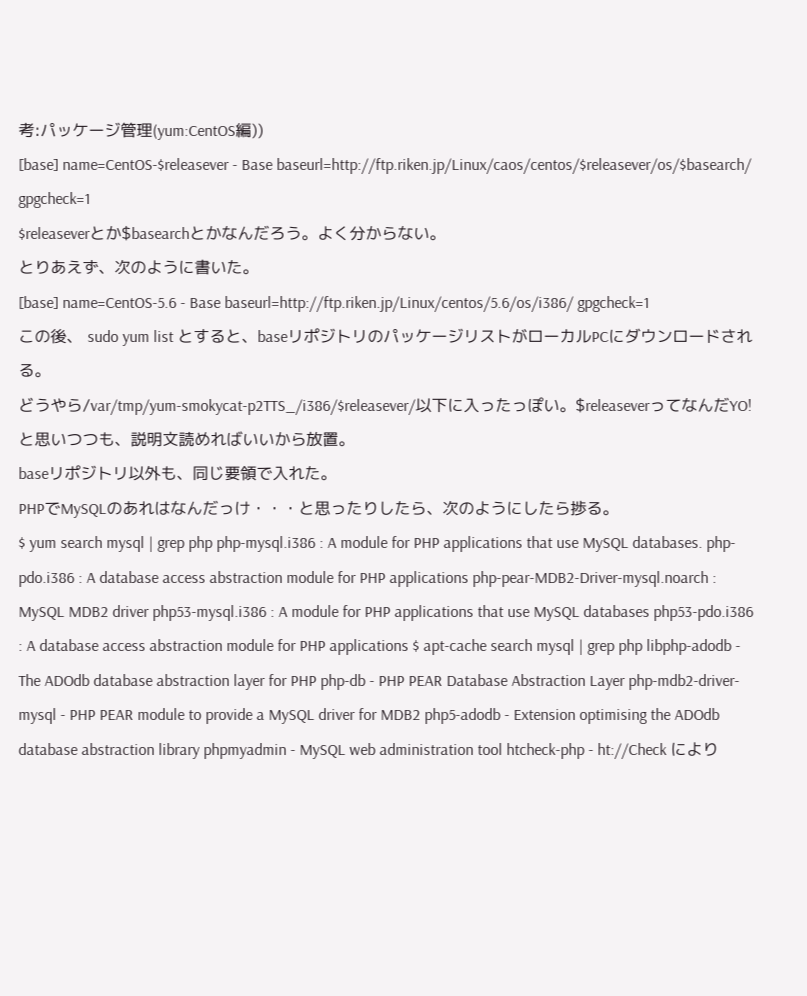考:パッケージ管理(yum:CentOS編))
[base] name=CentOS-$releasever - Base baseurl=http://ftp.riken.jp/Linux/caos/centos/$releasever/os/$basearch/ gpgcheck=1
$releaseverとか$basearchとかなんだろう。よく分からない。
とりあえず、次のように書いた。
[base] name=CentOS-5.6 - Base baseurl=http://ftp.riken.jp/Linux/centos/5.6/os/i386/ gpgcheck=1
この後、 sudo yum list とすると、baseリポジトリのパッケージリストがローカルPCにダウンロードされる。
どうやら/var/tmp/yum-smokycat-p2TTS_/i386/$releasever/以下に入ったっぽい。$releaseverってなんだYO!と思いつつも、説明文読めればいいから放置。
baseリポジトリ以外も、同じ要領で入れた。
PHPでMySQLのあれはなんだっけ・・・と思ったりしたら、次のようにしたら捗る。
$ yum search mysql | grep php php-mysql.i386 : A module for PHP applications that use MySQL databases. php-pdo.i386 : A database access abstraction module for PHP applications php-pear-MDB2-Driver-mysql.noarch : MySQL MDB2 driver php53-mysql.i386 : A module for PHP applications that use MySQL databases php53-pdo.i386 : A database access abstraction module for PHP applications $ apt-cache search mysql | grep php libphp-adodb - The ADOdb database abstraction layer for PHP php-db - PHP PEAR Database Abstraction Layer php-mdb2-driver-mysql - PHP PEAR module to provide a MySQL driver for MDB2 php5-adodb - Extension optimising the ADOdb database abstraction library phpmyadmin - MySQL web administration tool htcheck-php - ht://Check により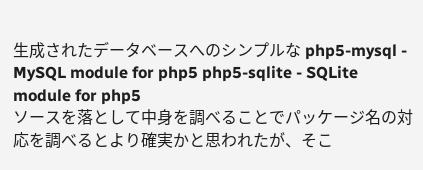生成されたデータベースへのシンプルな php5-mysql - MySQL module for php5 php5-sqlite - SQLite module for php5
ソースを落として中身を調べることでパッケージ名の対応を調べるとより確実かと思われたが、そこ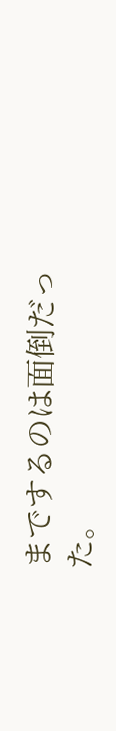までするのは面倒だった。